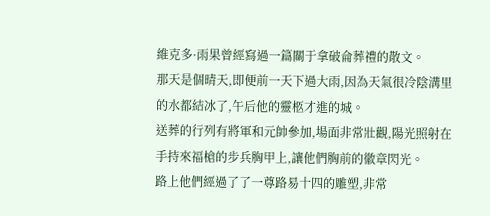維克多·雨果曾經寫過一篇關于拿破侖葬禮的散文。
那天是個晴天,即便前一天下過大雨,因為天氣很冷陰溝里的水都結冰了,午后他的靈柩才進的城。
送葬的行列有將軍和元帥參加,場面非常壯觀,陽光照射在手持來福槍的步兵胸甲上,讓他們胸前的徽章閃光。
路上他們經過了了一尊路易十四的雕塑,非常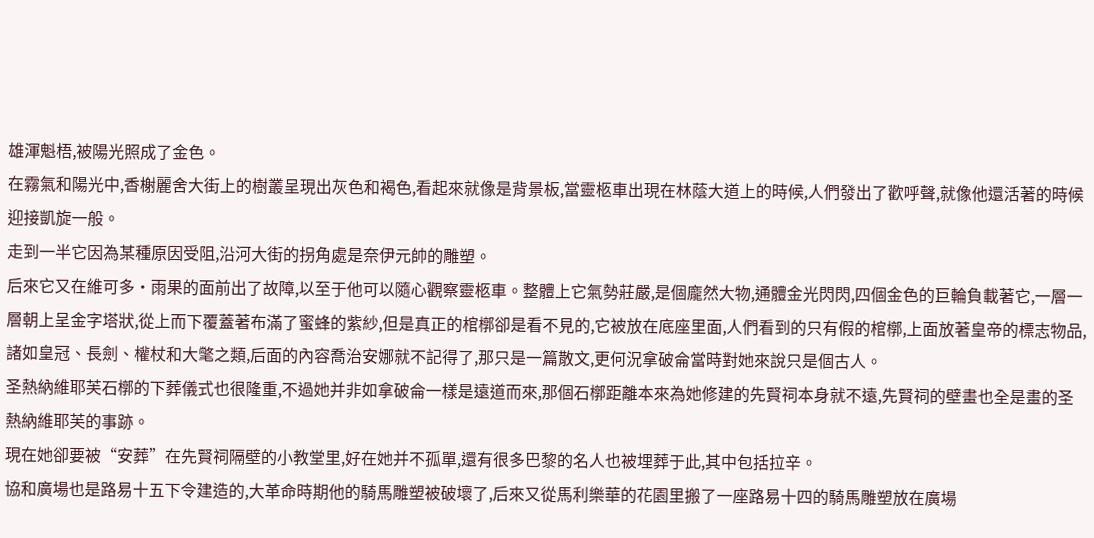雄渾魁梧,被陽光照成了金色。
在霧氣和陽光中,香榭麗舍大街上的樹叢呈現出灰色和褐色,看起來就像是背景板,當靈柩車出現在林蔭大道上的時候,人們發出了歡呼聲,就像他還活著的時候迎接凱旋一般。
走到一半它因為某種原因受阻,沿河大街的拐角處是奈伊元帥的雕塑。
后來它又在維可多·雨果的面前出了故障,以至于他可以隨心觀察靈柩車。整體上它氣勢莊嚴,是個龐然大物,通體金光閃閃,四個金色的巨輪負載著它,一層一層朝上呈金字塔狀,從上而下覆蓋著布滿了蜜蜂的紫紗,但是真正的棺槨卻是看不見的,它被放在底座里面,人們看到的只有假的棺槨,上面放著皇帝的標志物品,諸如皇冠、長劍、權杖和大氅之類,后面的內容喬治安娜就不記得了,那只是一篇散文,更何況拿破侖當時對她來說只是個古人。
圣熱納維耶芙石槨的下葬儀式也很隆重,不過她并非如拿破侖一樣是遠道而來,那個石槨距離本來為她修建的先賢祠本身就不遠,先賢祠的壁畫也全是畫的圣熱納維耶芙的事跡。
現在她卻要被“安葬”在先賢祠隔壁的小教堂里,好在她并不孤單,還有很多巴黎的名人也被埋葬于此,其中包括拉辛。
協和廣場也是路易十五下令建造的,大革命時期他的騎馬雕塑被破壞了,后來又從馬利樂華的花園里搬了一座路易十四的騎馬雕塑放在廣場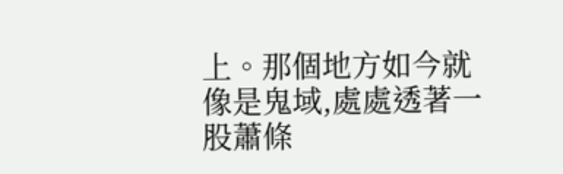上。那個地方如今就像是鬼域,處處透著一股蕭條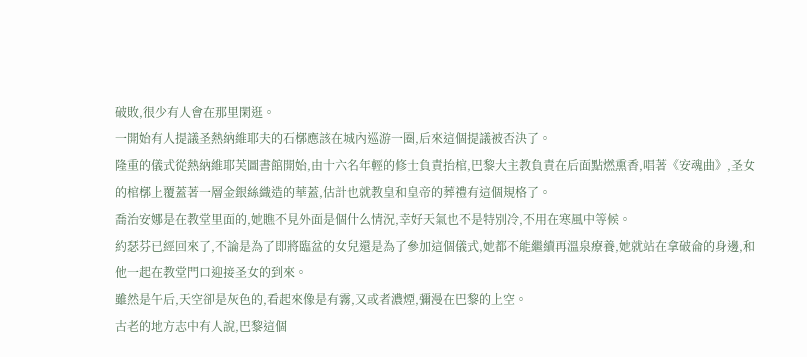破敗,很少有人會在那里閑逛。
一開始有人提議圣熱納維耶夫的石槨應該在城內巡游一圈,后來這個提議被否決了。
隆重的儀式從熱納維耶芙圖書館開始,由十六名年輕的修士負責抬棺,巴黎大主教負責在后面點燃熏香,唱著《安魂曲》,圣女的棺槨上覆蓋著一層金銀絲織造的華蓋,估計也就教皇和皇帝的葬禮有這個規格了。
喬治安娜是在教堂里面的,她瞧不見外面是個什么情況,幸好天氣也不是特別冷,不用在寒風中等候。
約瑟芬已經回來了,不論是為了即將臨盆的女兒還是為了參加這個儀式,她都不能繼續再溫泉療養,她就站在拿破侖的身邊,和他一起在教堂門口迎接圣女的到來。
雖然是午后,天空卻是灰色的,看起來像是有霧,又或者濃煙,彌漫在巴黎的上空。
古老的地方志中有人說,巴黎這個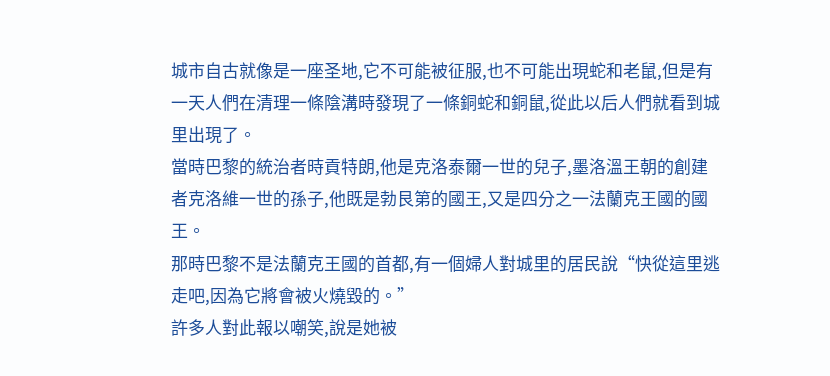城市自古就像是一座圣地,它不可能被征服,也不可能出現蛇和老鼠,但是有一天人們在清理一條陰溝時發現了一條銅蛇和銅鼠,從此以后人們就看到城里出現了。
當時巴黎的統治者時貢特朗,他是克洛泰爾一世的兒子,墨洛溫王朝的創建者克洛維一世的孫子,他既是勃艮第的國王,又是四分之一法蘭克王國的國王。
那時巴黎不是法蘭克王國的首都,有一個婦人對城里的居民說“快從這里逃走吧,因為它將會被火燒毀的。”
許多人對此報以嘲笑,說是她被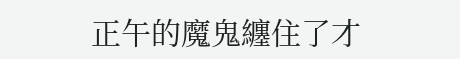正午的魔鬼纏住了才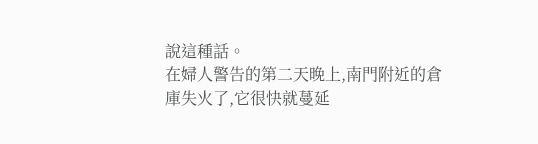說這種話。
在婦人警告的第二天晚上,南門附近的倉庫失火了,它很快就蔓延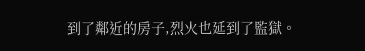到了鄰近的房子,烈火也延到了監獄。